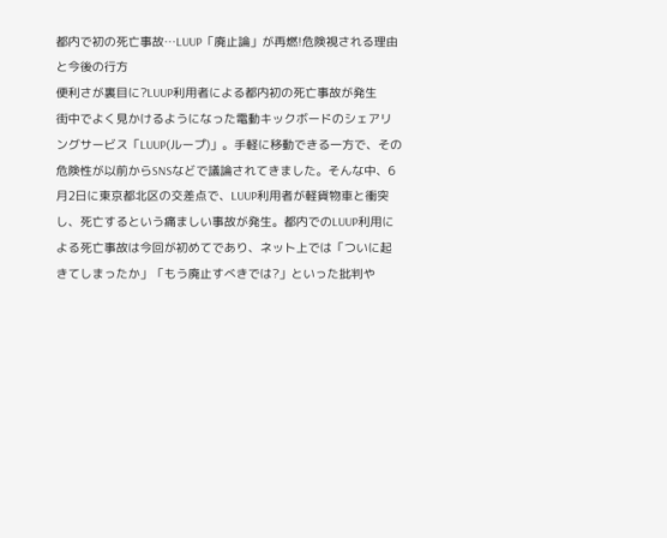都内で初の死亡事故…LUUP「廃止論」が再燃!危険視される理由と今後の行方
便利さが裏目に?LUUP利用者による都内初の死亡事故が発生
街中でよく見かけるようになった電動キックボードのシェアリングサービス「LUUP(ループ)」。手軽に移動できる一方で、その危険性が以前からSNSなどで議論されてきました。そんな中、6月2日に東京都北区の交差点で、LUUP利用者が軽貨物車と衝突し、死亡するという痛ましい事故が発生。都内でのLUUP利用による死亡事故は今回が初めてであり、ネット上では「ついに起きてしまったか」「もう廃止すべきでは?」といった批判や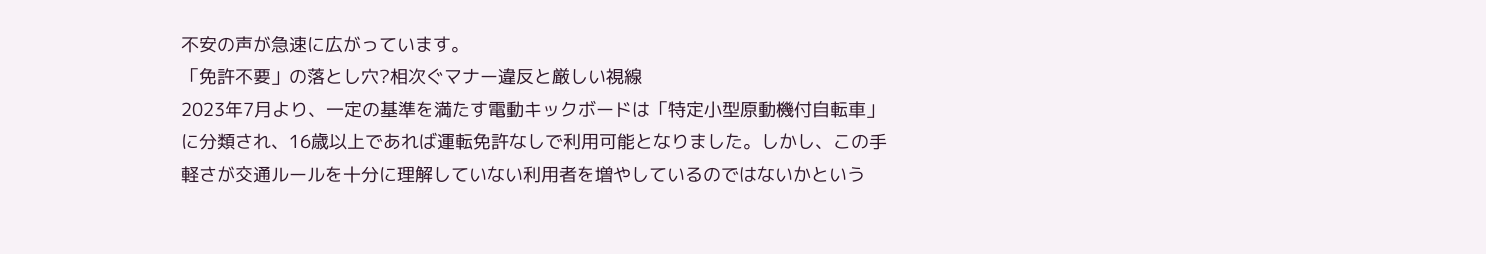不安の声が急速に広がっています。
「免許不要」の落とし穴?相次ぐマナー違反と厳しい視線
2023年7月より、一定の基準を満たす電動キックボードは「特定小型原動機付自転車」に分類され、16歳以上であれば運転免許なしで利用可能となりました。しかし、この手軽さが交通ルールを十分に理解していない利用者を増やしているのではないかという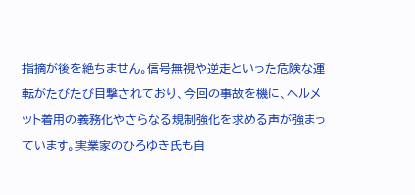指摘が後を絶ちません。信号無視や逆走といった危険な運転がたびたび目撃されており、今回の事故を機に、ヘルメット着用の義務化やさらなる規制強化を求める声が強まっています。実業家のひろゆき氏も自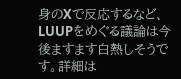身のXで反応するなど、LUUPをめぐる議論は今後ますます白熱しそうです。詳細は